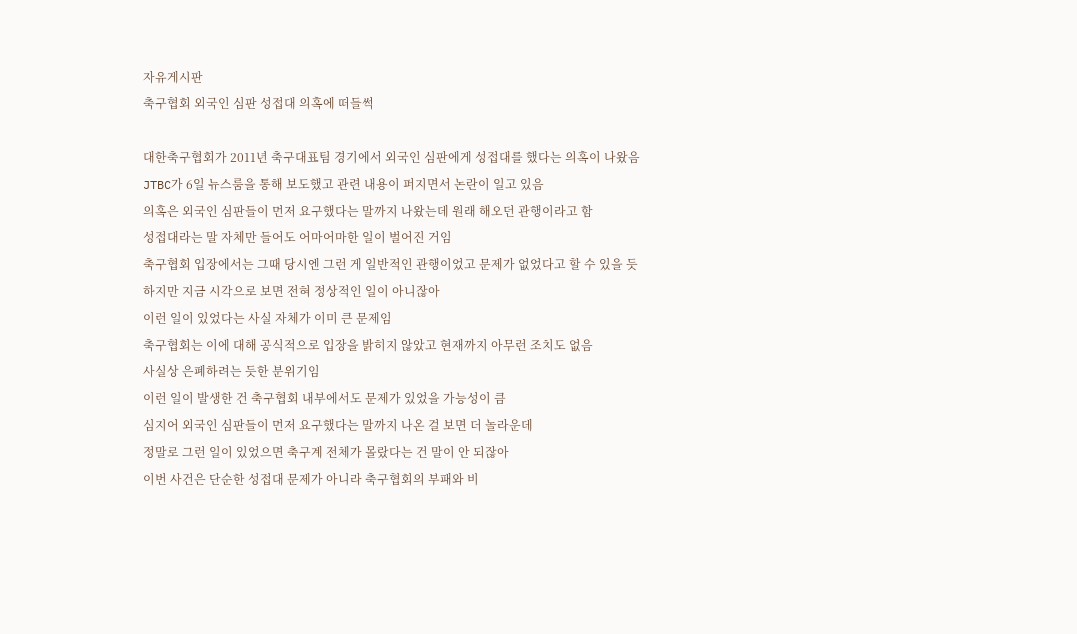자유게시판
축구협회 외국인 심판 성접대 의혹에 떠들썩

대한축구협회가 2011년 축구대표팀 경기에서 외국인 심판에게 성접대를 했다는 의혹이 나왔음
JTBC가 6일 뉴스룸을 통해 보도했고 관련 내용이 퍼지면서 논란이 일고 있음
의혹은 외국인 심판들이 먼저 요구했다는 말까지 나왔는데 원래 해오던 관행이라고 함
성접대라는 말 자체만 들어도 어마어마한 일이 벌어진 거임
축구협회 입장에서는 그때 당시엔 그런 게 일반적인 관행이었고 문제가 없었다고 할 수 있을 듯
하지만 지금 시각으로 보면 전혀 정상적인 일이 아니잖아
이런 일이 있었다는 사실 자체가 이미 큰 문제임
축구협회는 이에 대해 공식적으로 입장을 밝히지 않았고 현재까지 아무런 조치도 없음
사실상 은폐하려는 듯한 분위기임
이런 일이 발생한 건 축구협회 내부에서도 문제가 있었을 가능성이 큼
심지어 외국인 심판들이 먼저 요구했다는 말까지 나온 걸 보면 더 놀라운데
정말로 그런 일이 있었으면 축구계 전체가 몰랐다는 건 말이 안 되잖아
이번 사건은 단순한 성접대 문제가 아니라 축구협회의 부패와 비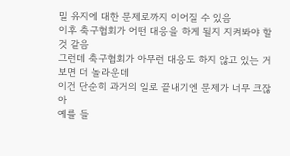밀 유지에 대한 문제로까지 이어질 수 있음
이후 축구협회가 어떤 대응을 하게 될지 지켜봐야 할 것 같음
그런데 축구협회가 아무런 대응도 하지 않고 있는 거 보면 더 놀라운데
이건 단순히 과거의 일로 끝내기엔 문제가 너무 크잖아
예를 들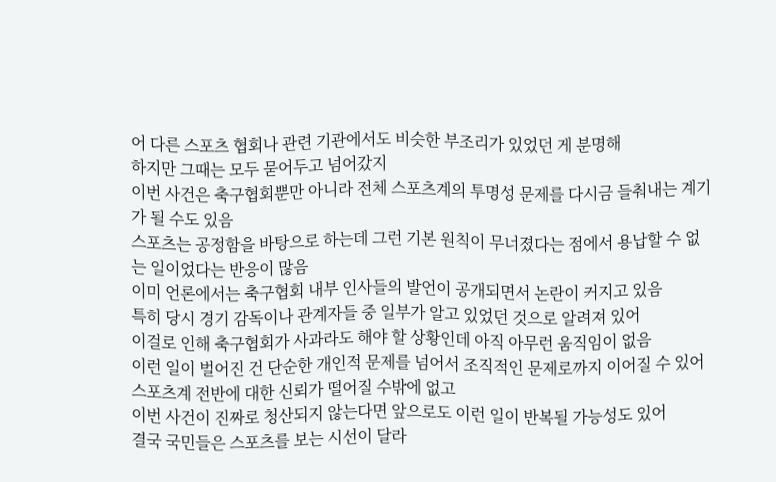어 다른 스포츠 협회나 관련 기관에서도 비슷한 부조리가 있었던 게 분명해
하지만 그때는 모두 묻어두고 넘어갔지
이번 사건은 축구협회뿐만 아니라 전체 스포츠계의 투명성 문제를 다시금 들춰내는 계기가 될 수도 있음
스포츠는 공정함을 바탕으로 하는데 그런 기본 원칙이 무너졌다는 점에서 용납할 수 없는 일이었다는 반응이 많음
이미 언론에서는 축구협회 내부 인사들의 발언이 공개되면서 논란이 커지고 있음
특히 당시 경기 감독이나 관계자들 중 일부가 알고 있었던 것으로 알려져 있어
이걸로 인해 축구협회가 사과라도 해야 할 상황인데 아직 아무런 움직임이 없음
이런 일이 벌어진 건 단순한 개인적 문제를 넘어서 조직적인 문제로까지 이어질 수 있어
스포츠계 전반에 대한 신뢰가 떨어질 수밖에 없고
이번 사건이 진짜로 청산되지 않는다면 앞으로도 이런 일이 반복될 가능성도 있어
결국 국민들은 스포츠를 보는 시선이 달라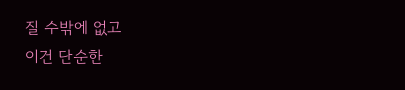질 수밖에 없고
이건 단순한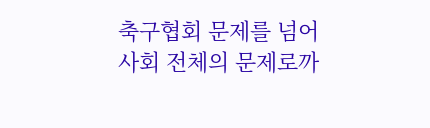축구협회 문제를 넘어 사회 전체의 문제로까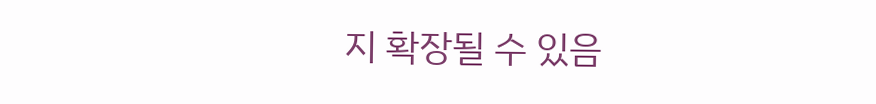지 확장될 수 있음